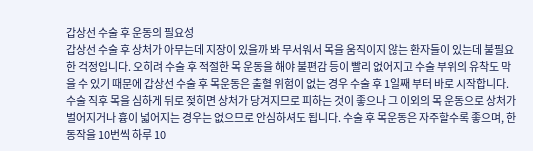갑상선 수술 후 운동의 필요성
갑상선 수술 후 상처가 아무는데 지장이 있을까 봐 무서워서 목을 움직이지 않는 환자들이 있는데 불필요한 걱정입니다. 오히려 수술 후 적절한 목 운동을 해야 불편감 등이 빨리 없어지고 수술 부위의 유착도 막을 수 있기 때문에 갑상선 수술 후 목운동은 출혈 위험이 없는 경우 수술 후 1일째 부터 바로 시작합니다. 수술 직후 목을 심하게 뒤로 젖히면 상처가 당겨지므로 피하는 것이 좋으나 그 이외의 목 운동으로 상처가 벌어지거나 흉이 넓어지는 경우는 없으므로 안심하셔도 됩니다. 수술 후 목운동은 자주할수록 좋으며, 한 동작을 10번씩 하루 10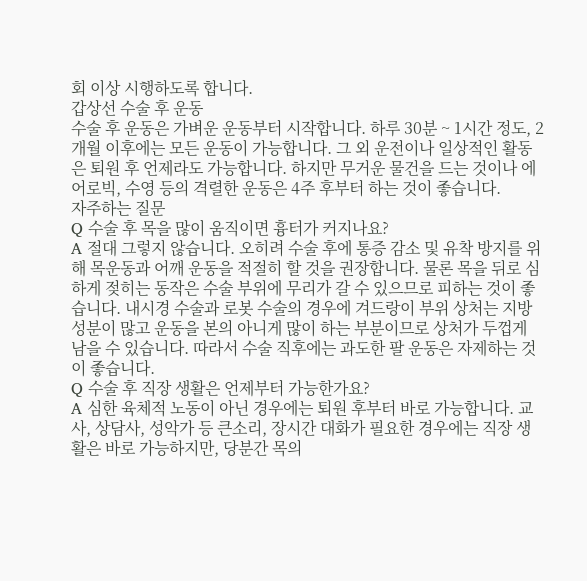회 이상 시행하도록 합니다.
갑상선 수술 후 운동
수술 후 운동은 가벼운 운동부터 시작합니다. 하루 30분 ~ 1시간 정도, 2개월 이후에는 모든 운동이 가능합니다. 그 외 운전이나 일상적인 활동은 퇴원 후 언제라도 가능합니다. 하지만 무거운 물건을 드는 것이나 에어로빅, 수영 등의 격렬한 운동은 4주 후부터 하는 것이 좋습니다.
자주하는 질문
Q 수술 후 목을 많이 움직이면 흉터가 커지나요?
A 절대 그렇지 않습니다. 오히려 수술 후에 통증 감소 및 유착 방지를 위해 목운동과 어깨 운동을 적절히 할 것을 권장합니다. 물론 목을 뒤로 심하게 젖히는 동작은 수술 부위에 무리가 갈 수 있으므로 피하는 것이 좋습니다. 내시경 수술과 로봇 수술의 경우에 겨드랑이 부위 상처는 지방 성분이 많고 운동을 본의 아니게 많이 하는 부분이므로 상처가 두껍게 남을 수 있습니다. 따라서 수술 직후에는 과도한 팔 운동은 자제하는 것이 좋습니다.
Q 수술 후 직장 생활은 언제부터 가능한가요?
A 심한 육체적 노동이 아닌 경우에는 퇴원 후부터 바로 가능합니다. 교사, 상담사, 성악가 등 큰소리, 장시간 대화가 필요한 경우에는 직장 생활은 바로 가능하지만, 당분간 목의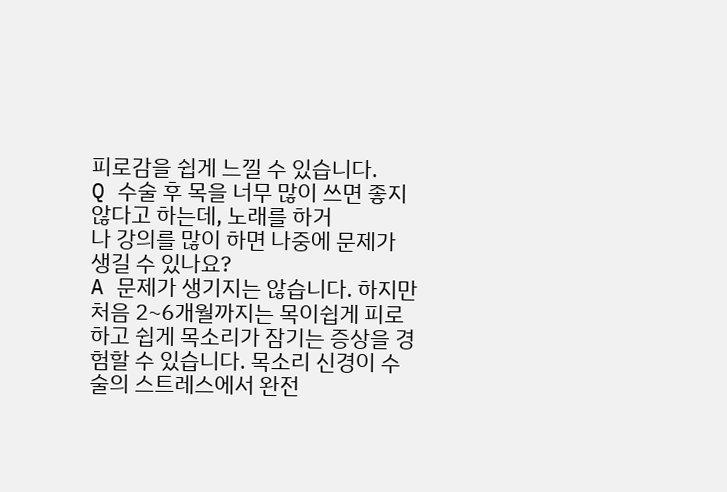피로감을 쉽게 느낄 수 있습니다.
Q 수술 후 목을 너무 많이 쓰면 좋지 않다고 하는데, 노래를 하거
나 강의를 많이 하면 나중에 문제가 생길 수 있나요?
A 문제가 생기지는 않습니다. 하지만 처음 2~6개월까지는 목이쉽게 피로하고 쉽게 목소리가 잠기는 증상을 경험할 수 있습니다. 목소리 신경이 수술의 스트레스에서 완전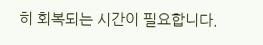히 회복되는 시간이 필요합니다.